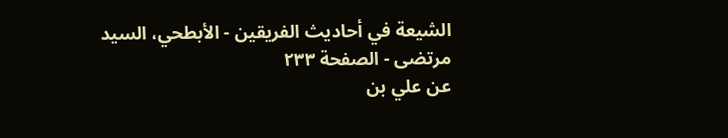الشيعة في أحاديث الفريقين - الأبطحي، السيد مرتضى - الصفحة ٢٣٣
عن علي بن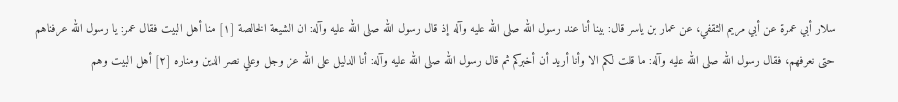سلار أبي عمرة عن أبي مريم الثقفي، عن عمار بن ياسر قال: بينا أنا عند رسول الله صلى الله عليه وآله إذ قال رسول الله صلى الله عليه وآله: ان الشيعة الخالصة [١] منا أهل البيت فقال عمر: يا رسول الله عرفناهم حتى نعرفهم، فقال رسول الله صلى الله عليه وآله: ما قلت لكم الا وأنا أريد أن أخبركم ثم قال رسول الله صلى الله عليه وآله: أنا الدليل على الله عز وجل وعلي نصر الدين ومناره [٢] أهل البيت وهم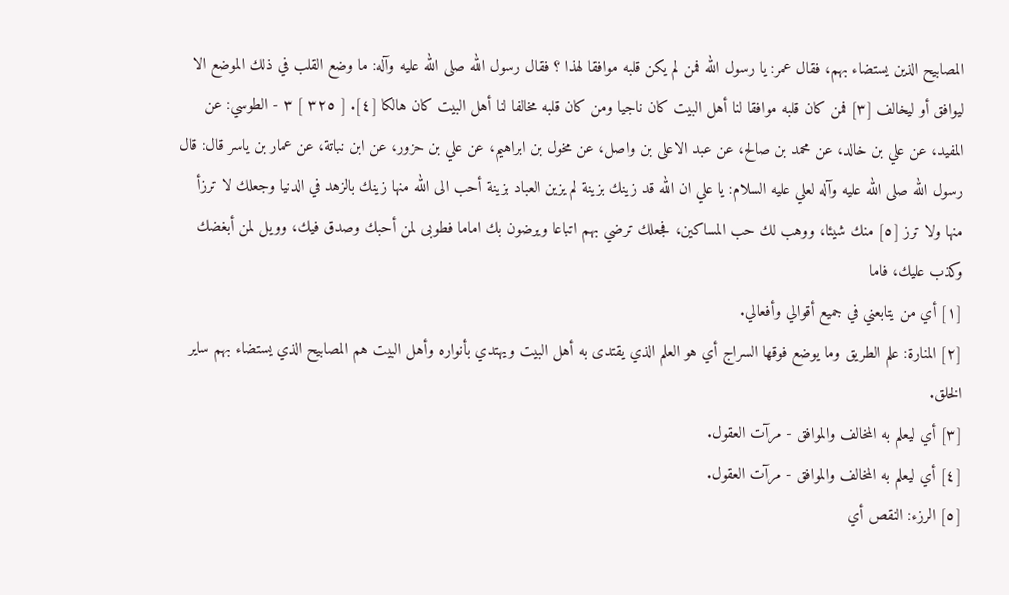المصابيح الذين يستضاء بهم، فقال عمر: يا رسول الله فمن لم يكن قلبه موافقا لهذا ؟ فقال رسول الله صلى الله عليه وآله: ما وضع القلب في ذلك الموضع الا ليوافق أو ليخالف [٣] فمن كان قلبه موافقا لنا أهل البيت كان ناجيا ومن كان قلبه مخالفا لنا أهل البيت كان هالكا [٤]. [ ٣٢٥ ] ٣ - الطوسي: عن المفيد، عن علي بن خالد، عن محمد بن صالح، عن عبد الاعلى بن واصل، عن مخول بن ابراهيم، عن علي بن حزور، عن ابن نباتة، عن عمار بن ياسر قال: قال رسول الله صلى الله عليه وآله لعلي عليه السلام: يا علي ان الله قد زينك بزينة لم يزين العباد بزينة أحب الى الله منها زينك بالزهد في الدنيا وجعلك لا ترزأ منها ولا ترز [٥] منك شيئا، ووهب لك حب المساكين، فجعلك ترضي بهم اتباعا ويرضون بك اماما فطوبى لمن أحبك وصدق فيك، وويل لمن أبغضك وكذب عليك، فاما
[١] أي من يتابعني في جميع أقوالي وأفعالي.
[٢] المنارة: علم الطريق وما يوضع فوقها السراج أي هو العلم الذي يقتدى به أهل البيت ويهتدي بأنواره وأهل البيت هم المصابيح الذي يستضاء بهم ساير الخلق.
[٣] أي ليعلم به المخالف والموافق - مرآت العقول.
[٤] أي ليعلم به المخالف والموافق - مرآت العقول.
[٥] الرزء: النقص أي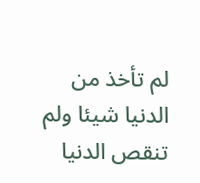لم تأخذ من الدنيا شيئا ولم تنقص الدنيا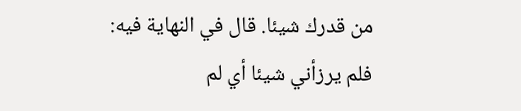من قدرك شيئا. قال في النهاية فيه: فلم يرزأني شيئا أي لم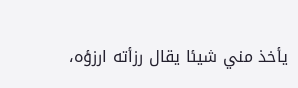يأخذ مني شيئا يقال رزأته ارزؤه،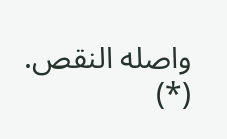واصله النقص. (*)